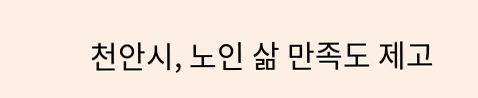천안시, 노인 삶 만족도 제고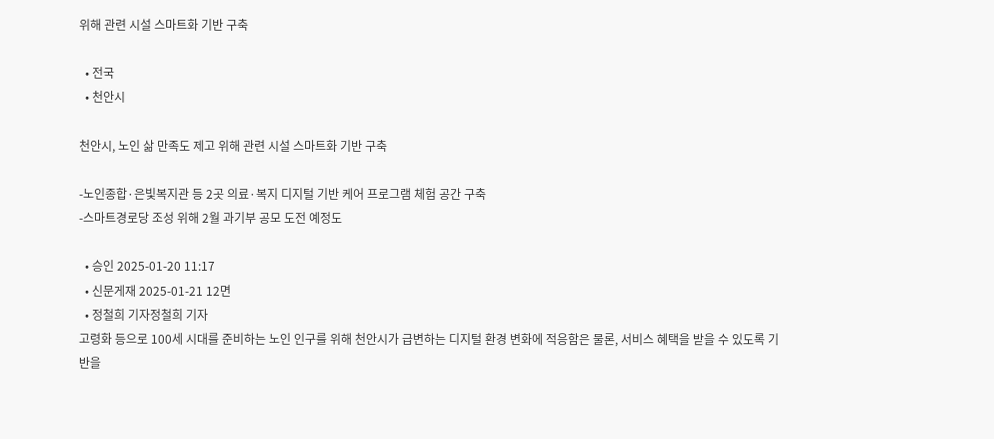위해 관련 시설 스마트화 기반 구축

  • 전국
  • 천안시

천안시, 노인 삶 만족도 제고 위해 관련 시설 스마트화 기반 구축

-노인종합·은빛복지관 등 2곳 의료·복지 디지털 기반 케어 프로그램 체험 공간 구축
-스마트경로당 조성 위해 2월 과기부 공모 도전 예정도

  • 승인 2025-01-20 11:17
  • 신문게재 2025-01-21 12면
  • 정철희 기자정철희 기자
고령화 등으로 100세 시대를 준비하는 노인 인구를 위해 천안시가 급변하는 디지털 환경 변화에 적응함은 물론, 서비스 혜택을 받을 수 있도록 기반을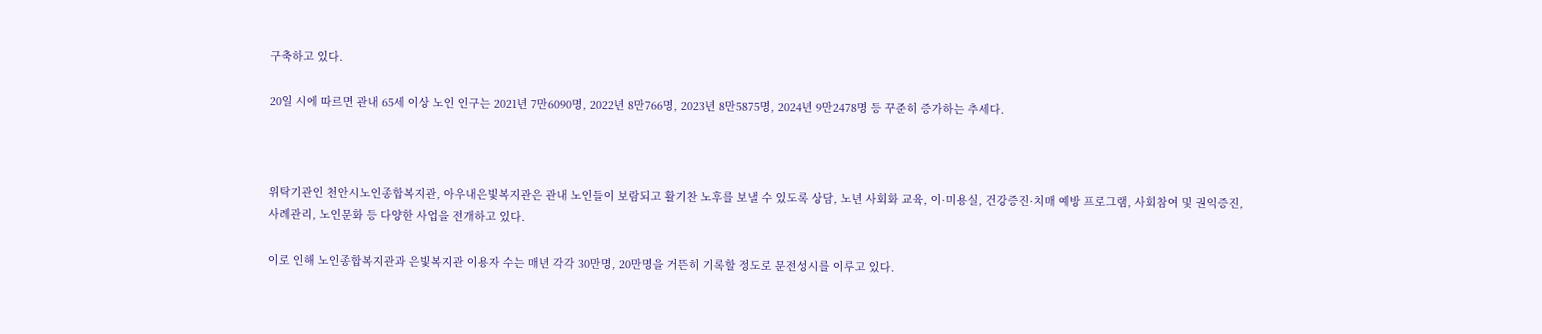구축하고 있다.

20일 시에 따르면 관내 65세 이상 노인 인구는 2021년 7만6090명, 2022년 8만766명, 2023년 8만5875명, 2024년 9만2478명 등 꾸준히 증가하는 추세다.



위탁기관인 천안시노인종합복지관, 아우내은빛복지관은 관내 노인들이 보람되고 활기찬 노후를 보낼 수 있도록 상담, 노년 사회화 교육, 이·미용실, 건강증진·치매 예방 프로그램, 사회참여 및 권익증진, 사례관리, 노인문화 등 다양한 사업을 전개하고 있다.

이로 인해 노인종합복지관과 은빛복지관 이용자 수는 매년 각각 30만명, 20만명을 거뜬히 기록할 정도로 문전성시를 이루고 있다.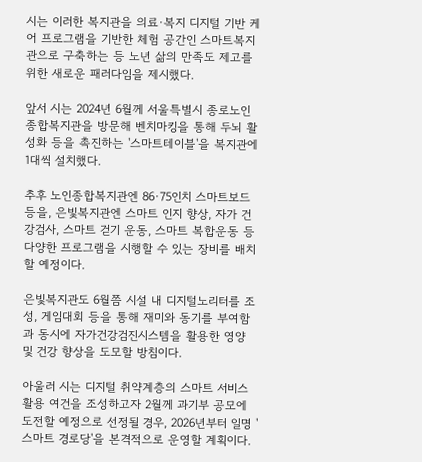시는 이러한 복지관을 의료·복지 디지털 기반 케어 프로그램을 기반한 체험 공간인 스마트복지관으로 구축하는 등 노년 삶의 만족도 제고를 위한 새로운 패러다임을 제시했다.

앞서 시는 2024년 6월께 서울특별시 종로노인종합복지관을 방문해 벤치마킹을 통해 두뇌 활성화 등을 촉진하는 '스마트테이블'을 복지관에 1대씩 설치했다.

추후 노인종합복지관엔 86·75인치 스마트보드 등을, 은빛복지관엔 스마트 인지 향상, 자가 건강검사, 스마트 걷기 운동, 스마트 복합운동 등 다양한 프로그램을 시행할 수 있는 장비를 배치할 예정이다.

은빛복지관도 6월쯤 시설 내 디지털노리터를 조성, 게임대회 등을 통해 재미와 동기를 부여함과 동시에 자가건강검진시스템을 활용한 영양 및 건강 향상을 도모할 방침이다.

아울러 시는 디지털 취약계층의 스마트 서비스 활용 여건을 조성하고자 2월께 과기부 공모에 도전할 예정으로 선정될 경우, 2026년부터 일명 '스마트 경로당'을 본격적으로 운영할 계획이다.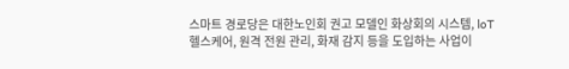스마트 경로당은 대한노인회 권고 모델인 화상회의 시스템, loT 헬스케어, 원격 전원 관리, 화재 감지 등을 도입하는 사업이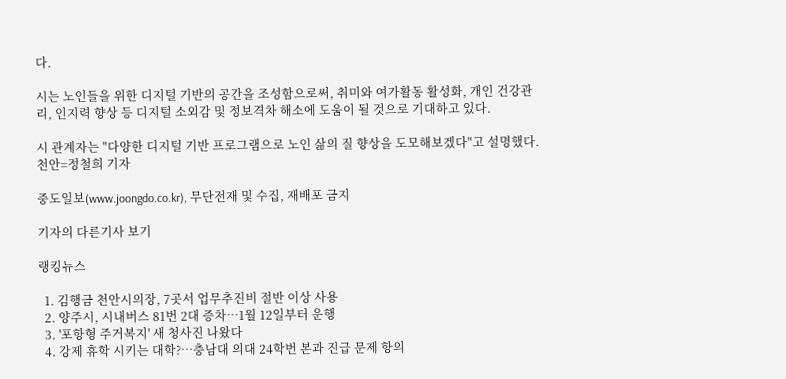다.

시는 노인들을 위한 디지털 기반의 공간을 조성함으로써, 취미와 여가활동 활성화, 개인 건강관리, 인지력 향상 등 디지털 소외감 및 정보격차 해소에 도움이 될 것으로 기대하고 있다.

시 관계자는 "다양한 디지털 기반 프로그램으로 노인 삶의 질 향상을 도모해보겠다"고 설명했다.
천안=정철희 기자

중도일보(www.joongdo.co.kr), 무단전재 및 수집, 재배포 금지

기자의 다른기사 보기

랭킹뉴스

  1. 김행금 천안시의장, 7곳서 업무추진비 절반 이상 사용
  2. 양주시, 시내버스 81번 2대 증차…1월 12일부터 운행
  3. '포항형 주거복지' 새 청사진 나왔다
  4. 강제 휴학 시키는 대학?…충남대 의대 24학번 본과 진급 문제 항의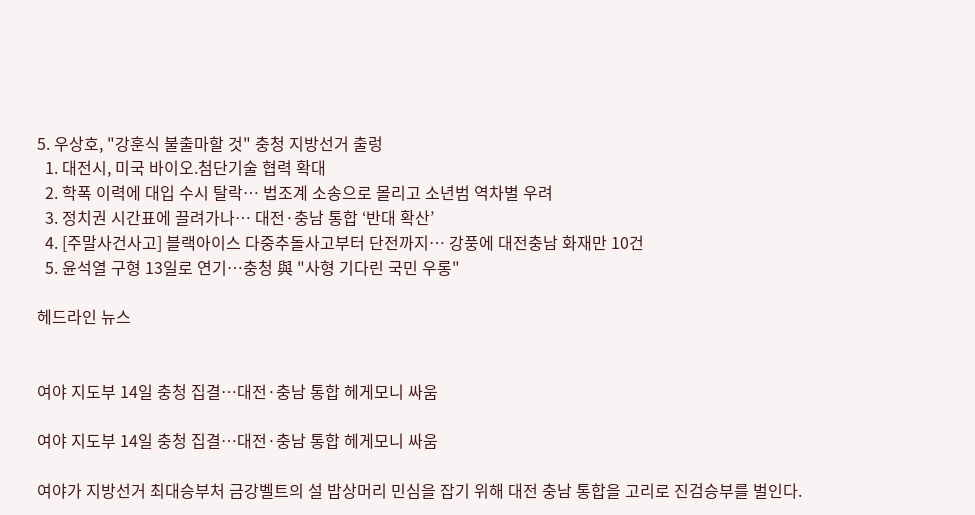5. 우상호, "강훈식 불출마할 것" 충청 지방선거 출렁
  1. 대전시, 미국 바이오.첨단기술 협력 확대
  2. 학폭 이력에 대입 수시 탈락… 법조계 소송으로 몰리고 소년범 역차별 우려
  3. 정치권 시간표에 끌려가나… 대전·충남 통합 ‘반대 확산’
  4. [주말사건사고] 블랙아이스 다중추돌사고부터 단전까지… 강풍에 대전충남 화재만 10건
  5. 윤석열 구형 13일로 연기…충청 與 "사형 기다린 국민 우롱"

헤드라인 뉴스


여야 지도부 14일 충청 집결…대전·충남 통합 헤게모니 싸움

여야 지도부 14일 충청 집결…대전·충남 통합 헤게모니 싸움

여야가 지방선거 최대승부처 금강벨트의 설 밥상머리 민심을 잡기 위해 대전 충남 통합을 고리로 진검승부를 벌인다.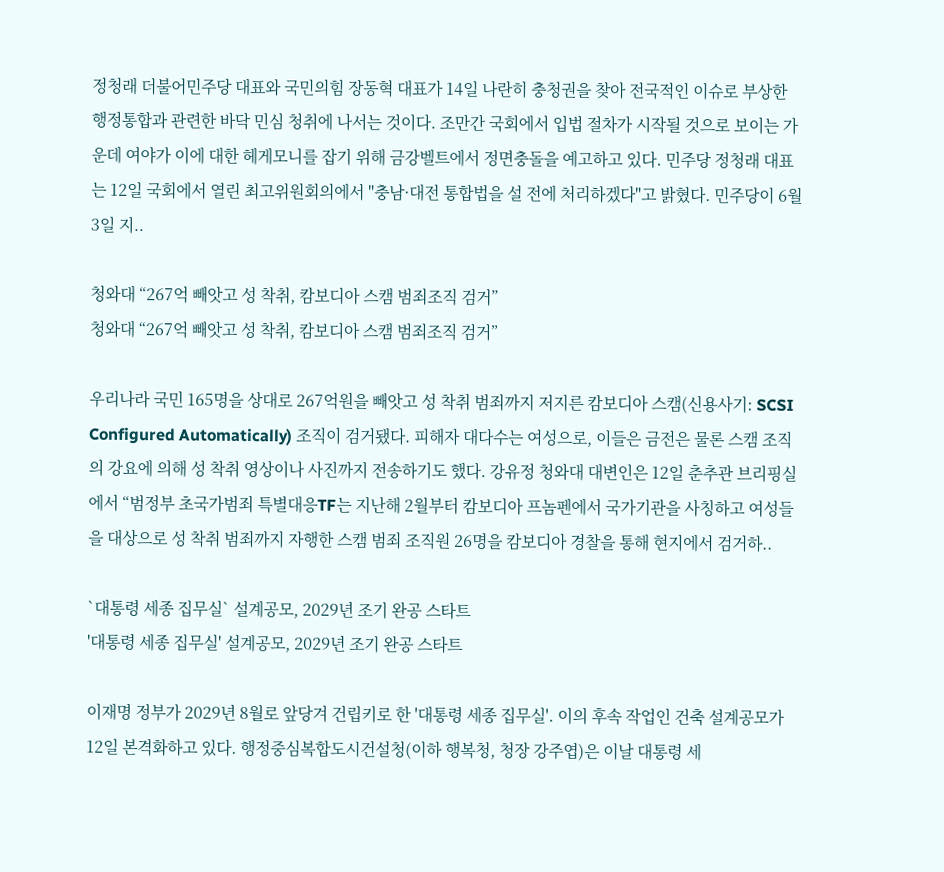정청래 더불어민주당 대표와 국민의힘 장동혁 대표가 14일 나란히 충청권을 찾아 전국적인 이슈로 부상한 행정통합과 관련한 바닥 민심 청취에 나서는 것이다. 조만간 국회에서 입법 절차가 시작될 것으로 보이는 가운데 여야가 이에 대한 헤게모니를 잡기 위해 금강벨트에서 정면충돌을 예고하고 있다. 민주당 정청래 대표는 12일 국회에서 열린 최고위원회의에서 "충남·대전 통합법을 설 전에 처리하겠다"고 밝혔다. 민주당이 6월 3일 지..

청와대 “267억 빼앗고 성 착취, 캄보디아 스캠 범죄조직 검거”
청와대 “267억 빼앗고 성 착취, 캄보디아 스캠 범죄조직 검거”

우리나라 국민 165명을 상대로 267억원을 빼앗고 성 착취 범죄까지 저지른 캄보디아 스캠(신용사기: SCSI Configured Automatically) 조직이 검거됐다. 피해자 대다수는 여성으로, 이들은 금전은 물론 스캠 조직의 강요에 의해 성 착취 영상이나 사진까지 전송하기도 했다. 강유정 청와대 대변인은 12일 춘추관 브리핑실에서 “범정부 초국가범죄 특별대응TF는 지난해 2월부터 캄보디아 프놈펜에서 국가기관을 사칭하고 여성들을 대상으로 성 착취 범죄까지 자행한 스캠 범죄 조직원 26명을 캄보디아 경찰을 통해 현지에서 검거하..

`대통령 세종 집무실` 설계공모, 2029년 조기 완공 스타트
'대통령 세종 집무실' 설계공모, 2029년 조기 완공 스타트

이재명 정부가 2029년 8월로 앞당겨 건립키로 한 '대통령 세종 집무실'. 이의 후속 작업인 건축 설계공모가 12일 본격화하고 있다. 행정중심복합도시건설청(이하 행복청, 청장 강주엽)은 이날 대통령 세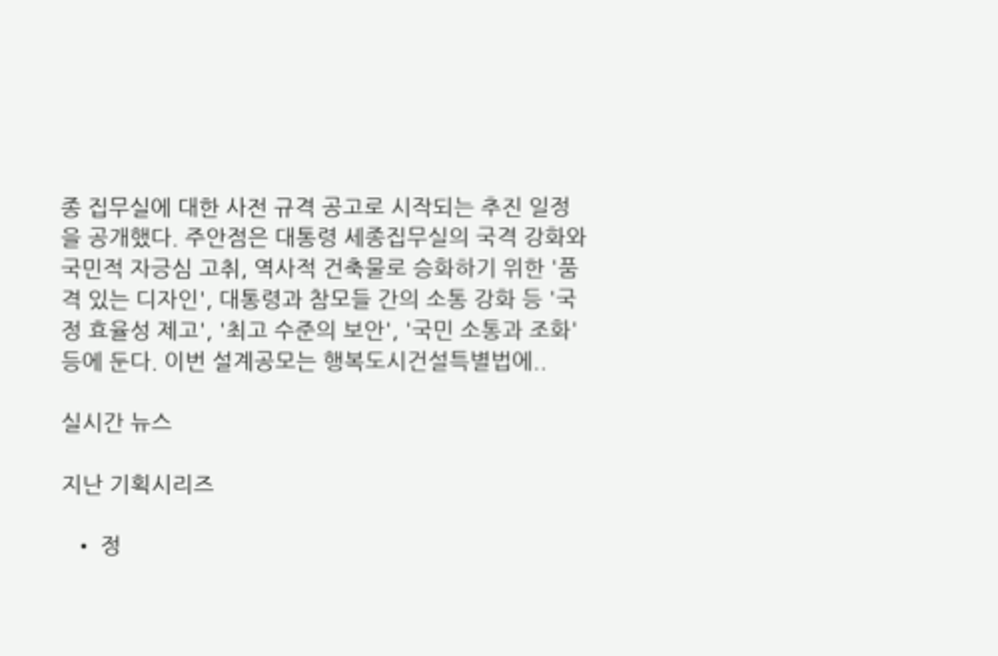종 집무실에 대한 사전 규격 공고로 시작되는 추진 일정을 공개했다. 주안점은 대통령 세종집무실의 국격 강화와 국민적 자긍심 고취, 역사적 건축물로 승화하기 위한 '품격 있는 디자인', 대통령과 참모들 간의 소통 강화 등 '국정 효율성 제고', '최고 수준의 보안', '국민 소통과 조화' 등에 둔다. 이번 설계공모는 행복도시건설특별법에..

실시간 뉴스

지난 기획시리즈

  • 정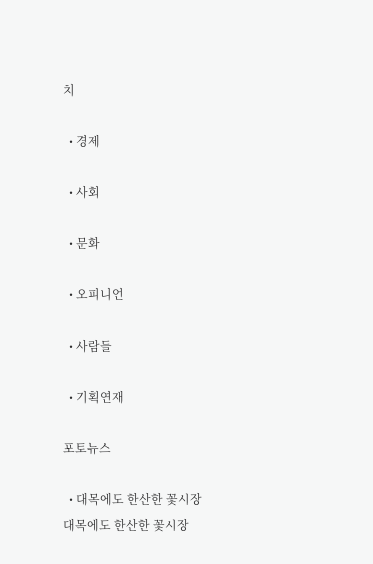치

  • 경제

  • 사회

  • 문화

  • 오피니언

  • 사람들

  • 기획연재

포토뉴스

  • 대목에도 한산한 꽃시장 대목에도 한산한 꽃시장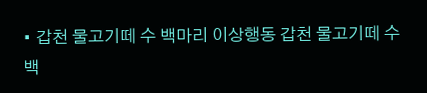• 갑천 물고기떼 수 백마리 이상행동 갑천 물고기떼 수 백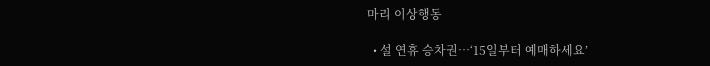마리 이상행동

  • 설 연휴 승차권…‘15일부터 예매하세요’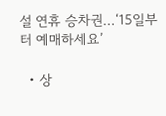설 연휴 승차권…‘15일부터 예매하세요’

  • 상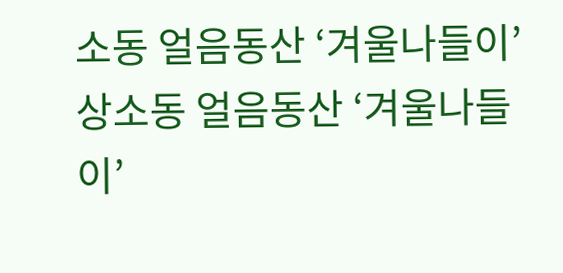소동 얼음동산 ‘겨울나들이’ 상소동 얼음동산 ‘겨울나들이’